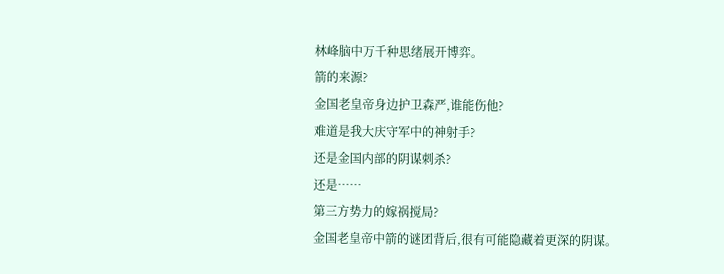林峰脑中万千种思绪展开博弈。
箭的来源?
金国老皇帝身边护卫森严,谁能伤他?
难道是我大庆守军中的神射手?
还是金国内部的阴谋刺杀?
还是……
第三方势力的嫁祸搅局?
金国老皇帝中箭的谜团背后,很有可能隐藏着更深的阴谋。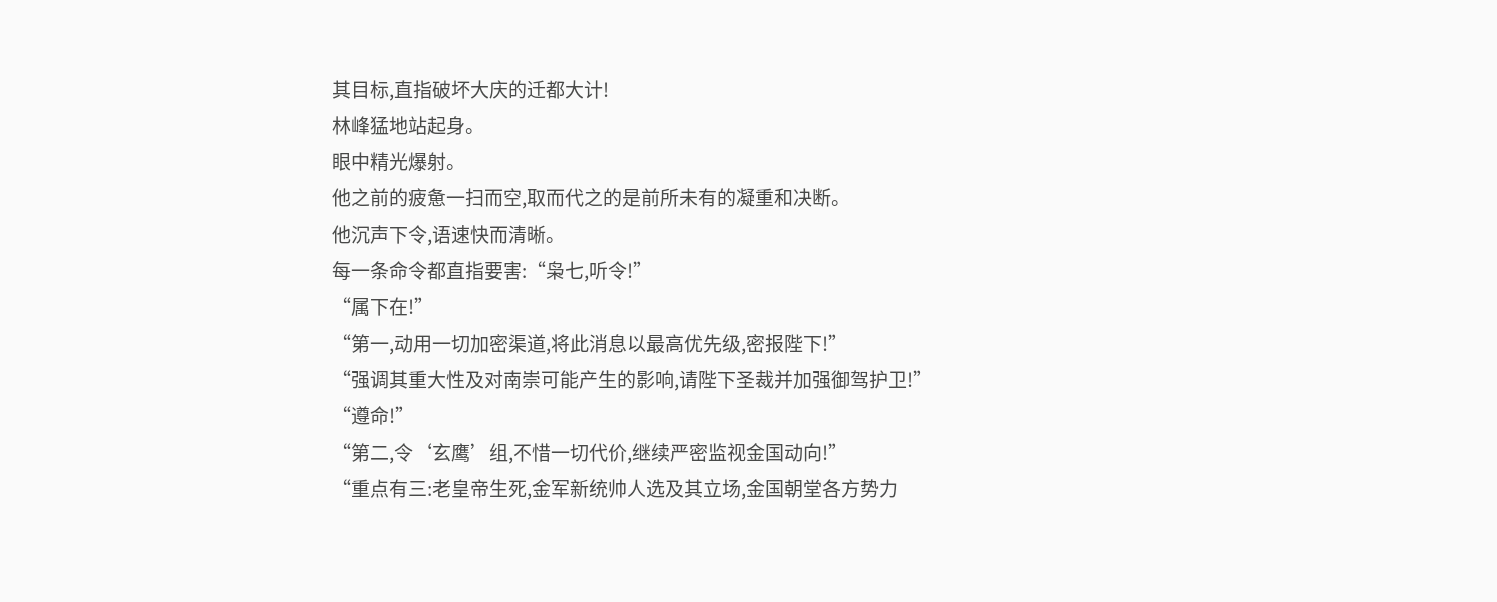其目标,直指破坏大庆的迁都大计!
林峰猛地站起身。
眼中精光爆射。
他之前的疲惫一扫而空,取而代之的是前所未有的凝重和决断。
他沉声下令,语速快而清晰。
每一条命令都直指要害:“枭七,听令!”
“属下在!”
“第一,动用一切加密渠道,将此消息以最高优先级,密报陛下!”
“强调其重大性及对南崇可能产生的影响,请陛下圣裁并加强御驾护卫!”
“遵命!”
“第二,令‘玄鹰’组,不惜一切代价,继续严密监视金国动向!”
“重点有三:老皇帝生死,金军新统帅人选及其立场,金国朝堂各方势力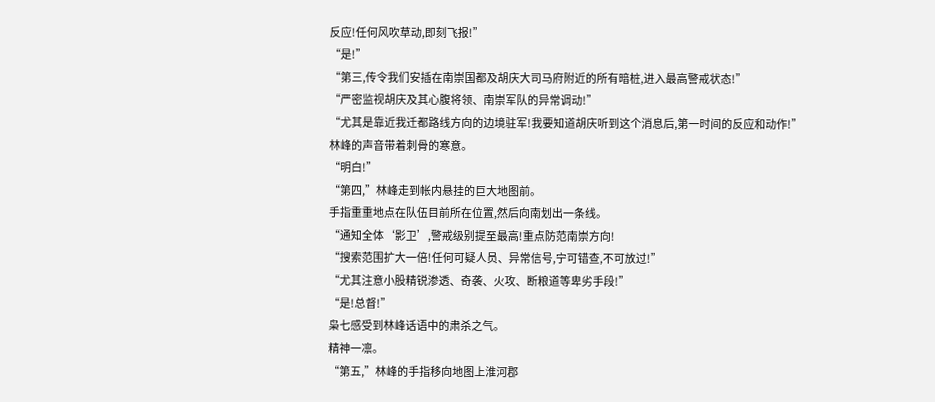反应!任何风吹草动,即刻飞报!”
“是!”
“第三,传令我们安插在南崇国都及胡庆大司马府附近的所有暗桩,进入最高警戒状态!”
“严密监视胡庆及其心腹将领、南崇军队的异常调动!”
“尤其是靠近我迁都路线方向的边境驻军!我要知道胡庆听到这个消息后,第一时间的反应和动作!”
林峰的声音带着刺骨的寒意。
“明白!”
“第四,”林峰走到帐内悬挂的巨大地图前。
手指重重地点在队伍目前所在位置,然后向南划出一条线。
“通知全体‘影卫’,警戒级别提至最高!重点防范南崇方向!
“搜索范围扩大一倍!任何可疑人员、异常信号,宁可错查,不可放过!”
“尤其注意小股精锐渗透、奇袭、火攻、断粮道等卑劣手段!”
“是!总督!”
枭七感受到林峰话语中的肃杀之气。
精神一凛。
“第五,”林峰的手指移向地图上淮河郡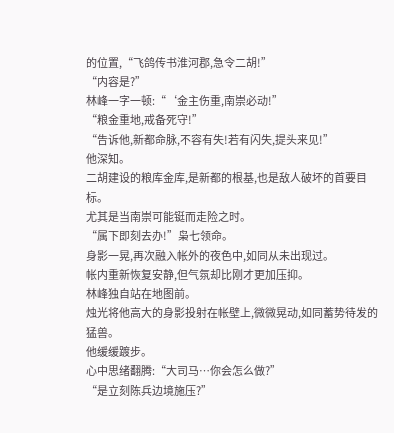的位置,“飞鸽传书淮河郡,急令二胡!”
“内容是?”
林峰一字一顿:“‘金主伤重,南崇必动!”
“粮金重地,戒备死守!”
“告诉他,新都命脉,不容有失!若有闪失,提头来见!”
他深知。
二胡建设的粮库金库,是新都的根基,也是敌人破坏的首要目标。
尤其是当南崇可能铤而走险之时。
“属下即刻去办!”枭七领命。
身影一晃,再次融入帐外的夜色中,如同从未出现过。
帐内重新恢复安静,但气氛却比刚才更加压抑。
林峰独自站在地图前。
烛光将他高大的身影投射在帐壁上,微微晃动,如同蓄势待发的猛兽。
他缓缓踱步。
心中思绪翻腾:“大司马…你会怎么做?”
“是立刻陈兵边境施压?”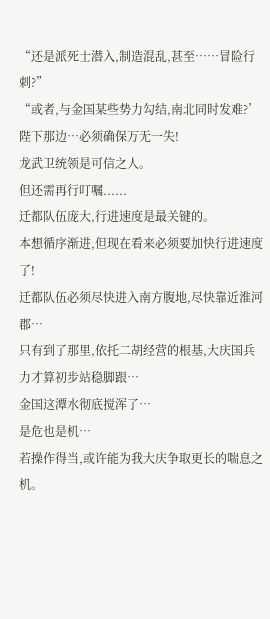“还是派死士潜入,制造混乱,甚至……冒险行刺?”
“或者,与金国某些势力勾结,南北同时发难?’
陛下那边…必须确保万无一失!
龙武卫统领是可信之人。
但还需再行叮嘱......
迁都队伍庞大,行进速度是最关键的。
本想循序渐进,但现在看来必须要加快行进速度了!
迁都队伍必须尽快进入南方腹地,尽快靠近淮河郡…
只有到了那里,依托二胡经营的根基,大庆国兵力才算初步站稳脚跟…
金国这潭水彻底搅浑了…
是危也是机…
若操作得当,或许能为我大庆争取更长的喘息之机。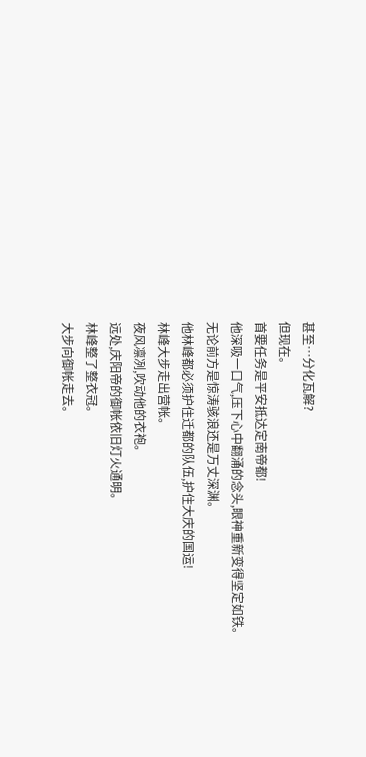甚至…分化瓦解?
但现在。
首要任务是平安抵达定南帝都!
他深吸一口气,压下心中翻涌的念头,眼神重新变得坚定如铁。
无论前方是惊涛骇浪还是万丈深渊。
他林峰都必须护住迁都的队伍,护住大庆的国运!
林峰大步走出营帐。
夜风凛冽,吹动他的衣袍。
远处,庆阳帝的御帐依旧灯火通明。
林峰整了整衣冠。
大步向御帐走去。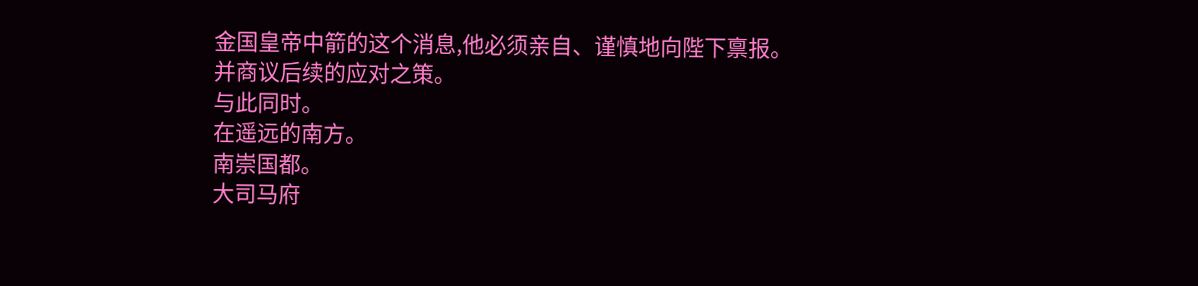金国皇帝中箭的这个消息,他必须亲自、谨慎地向陛下禀报。
并商议后续的应对之策。
与此同时。
在遥远的南方。
南崇国都。
大司马府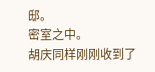邸。
密室之中。
胡庆同样刚刚收到了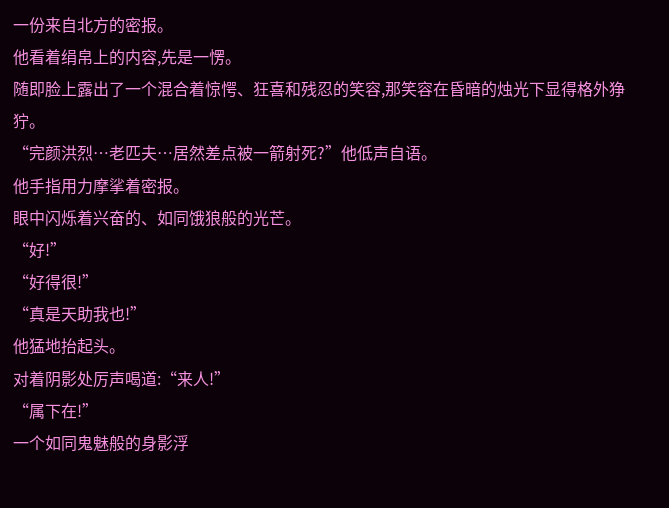一份来自北方的密报。
他看着绢帛上的内容,先是一愣。
随即脸上露出了一个混合着惊愕、狂喜和残忍的笑容,那笑容在昏暗的烛光下显得格外狰狞。
“完颜洪烈…老匹夫…居然差点被一箭射死?”他低声自语。
他手指用力摩挲着密报。
眼中闪烁着兴奋的、如同饿狼般的光芒。
“好!”
“好得很!”
“真是天助我也!”
他猛地抬起头。
对着阴影处厉声喝道:“来人!”
“属下在!”
一个如同鬼魅般的身影浮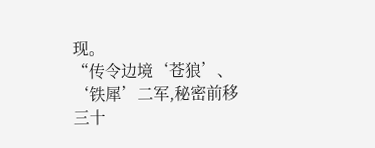现。
“传令边境‘苍狼’、‘铁犀’二军,秘密前移三十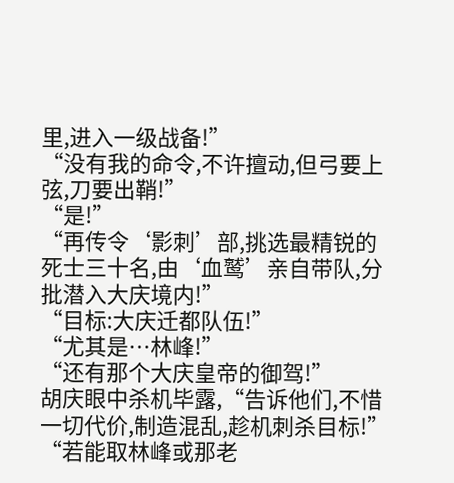里,进入一级战备!”
“没有我的命令,不许擅动,但弓要上弦,刀要出鞘!”
“是!”
“再传令‘影刺’部,挑选最精锐的死士三十名,由‘血鹫’亲自带队,分批潜入大庆境内!”
“目标:大庆迁都队伍!”
“尤其是…林峰!”
“还有那个大庆皇帝的御驾!”
胡庆眼中杀机毕露,“告诉他们,不惜一切代价,制造混乱,趁机刺杀目标!”
“若能取林峰或那老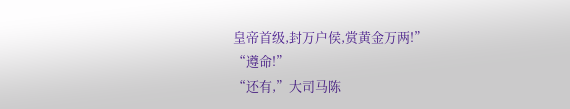皇帝首级,封万户侯,赏黄金万两!”
“遵命!”
“还有,”大司马陈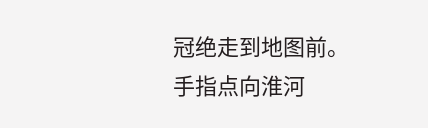冠绝走到地图前。
手指点向淮河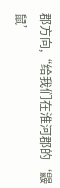郡方向,“给我们在淮河郡的‘鼹鼠’